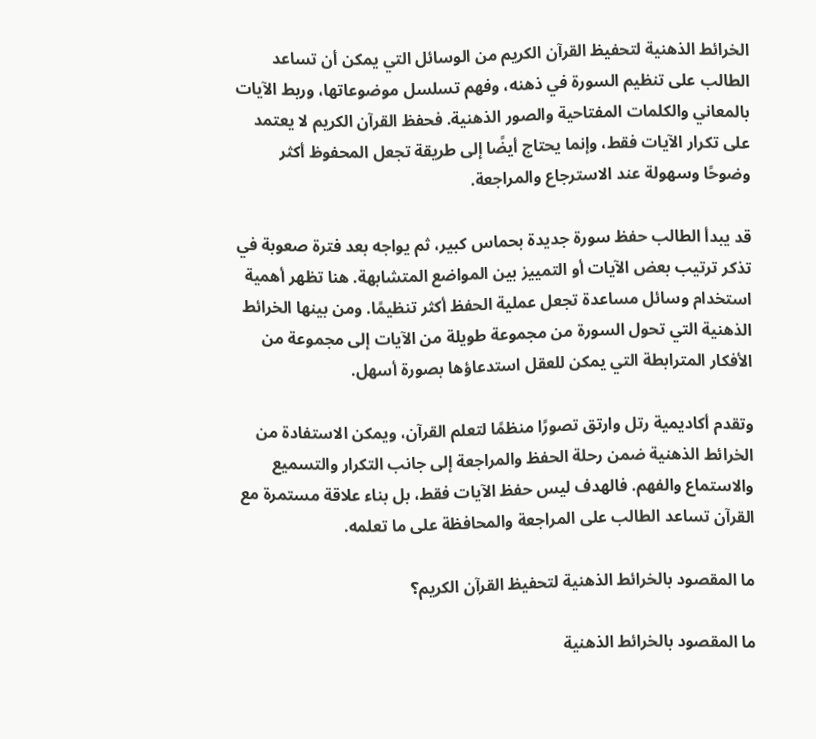الخرائط الذهنية لتحفيظ القرآن الكريم من الوسائل التي يمكن أن تساعد الطالب على تنظيم السورة في ذهنه، وفهم تسلسل موضوعاتها، وربط الآيات بالمعاني والكلمات المفتاحية والصور الذهنية. فحفظ القرآن الكريم لا يعتمد على تكرار الآيات فقط، وإنما يحتاج أيضًا إلى طريقة تجعل المحفوظ أكثر وضوحًا وسهولة عند الاسترجاع والمراجعة.

قد يبدأ الطالب حفظ سورة جديدة بحماس كبير، ثم يواجه بعد فترة صعوبة في تذكر ترتيب بعض الآيات أو التمييز بين المواضع المتشابهة. هنا تظهر أهمية استخدام وسائل مساعدة تجعل عملية الحفظ أكثر تنظيمًا. ومن بينها الخرائط الذهنية التي تحول السورة من مجموعة طويلة من الآيات إلى مجموعة من الأفكار المترابطة التي يمكن للعقل استدعاؤها بصورة أسهل.

وتقدم أكاديمية رتل وارتق تصورًا منظمًا لتعلم القرآن، ويمكن الاستفادة من الخرائط الذهنية ضمن رحلة الحفظ والمراجعة إلى جانب التكرار والتسميع والاستماع والفهم. فالهدف ليس حفظ الآيات فقط، بل بناء علاقة مستمرة مع القرآن تساعد الطالب على المراجعة والمحافظة على ما تعلمه.

ما المقصود بالخرائط الذهنية لتحفيظ القرآن الكريم؟

ما المقصود بالخرائط الذهنية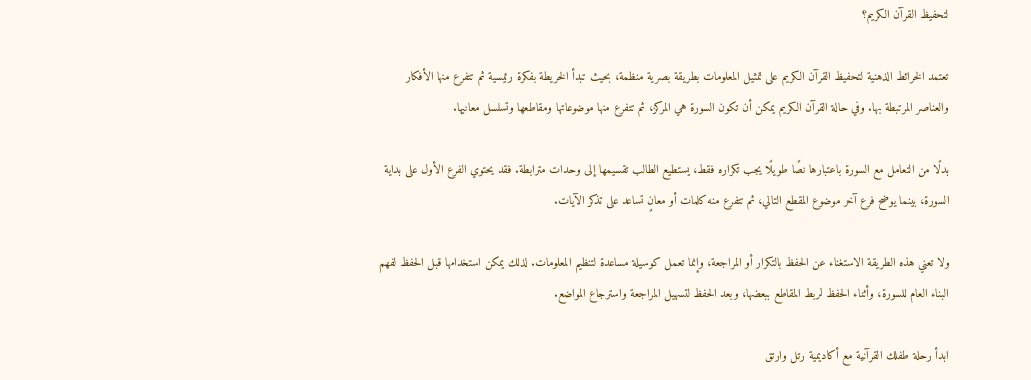لتحفيظ القرآن الكريم؟

تعتمد الخرائط الذهنية لتحفيظ القرآن الكريم على تمثيل المعلومات بطريقة بصرية منظمة، بحيث تبدأ الخريطة بفكرة رئيسية ثم تتفرع منها الأفكار والعناصر المرتبطة بها. وفي حالة القرآن الكريم يمكن أن تكون السورة هي المركز، ثم تتفرع منها موضوعاتها ومقاطعها وتسلسل معانيها.

بدلًا من التعامل مع السورة باعتبارها نصًا طويلًا يجب تكراره فقط، يستطيع الطالب تقسيمها إلى وحدات مترابطة. فقد يحتوي الفرع الأول على بداية السورة، بينما يوضح فرع آخر موضوع المقطع التالي، ثم تتفرع منه كلمات أو معانٍ تساعد على تذكر الآيات.

ولا تعني هذه الطريقة الاستغناء عن الحفظ بالتكرار أو المراجعة، وإنما تعمل كوسيلة مساعدة لتنظيم المعلومات. لذلك يمكن استخدامها قبل الحفظ لفهم البناء العام للسورة، وأثناء الحفظ لربط المقاطع ببعضها، وبعد الحفظ لتسهيل المراجعة واسترجاع المواضع.

ابدأ رحلة طفلك القرآنية مع أكاديمية رتل وارتق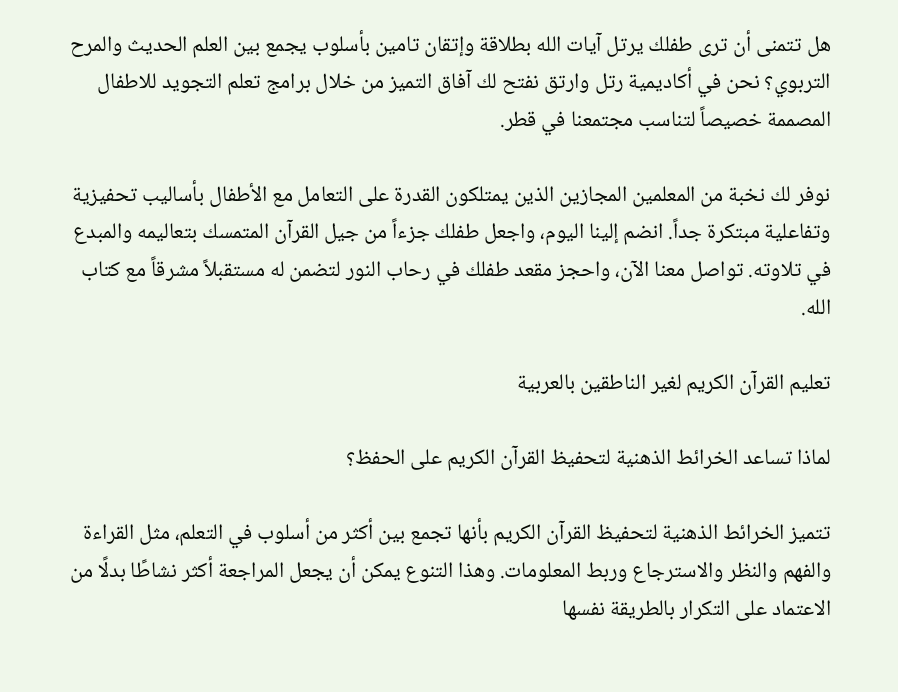هل تتمنى أن ترى طفلك يرتل آيات الله بطلاقة وإتقان تامين بأسلوب يجمع بين العلم الحديث والمرح التربوي؟ نحن في أكاديمية رتل وارتق نفتح لك آفاق التميز من خلال برامج تعلم التجويد للاطفال المصممة خصيصاً لتناسب مجتمعنا في قطر.

نوفر لك نخبة من المعلمين المجازين الذين يمتلكون القدرة على التعامل مع الأطفال بأساليب تحفيزية وتفاعلية مبتكرة جداً. انضم إلينا اليوم، واجعل طفلك جزءاً من جيل القرآن المتمسك بتعاليمه والمبدع في تلاوته. تواصل معنا الآن، واحجز مقعد طفلك في رحاب النور لتضمن له مستقبلاً مشرقاً مع كتاب الله.

تعليم القرآن الكريم لغير الناطقين بالعربية

لماذا تساعد الخرائط الذهنية لتحفيظ القرآن الكريم على الحفظ؟

تتميز الخرائط الذهنية لتحفيظ القرآن الكريم بأنها تجمع بين أكثر من أسلوب في التعلم، مثل القراءة والفهم والنظر والاسترجاع وربط المعلومات. وهذا التنوع يمكن أن يجعل المراجعة أكثر نشاطًا بدلًا من الاعتماد على التكرار بالطريقة نفسها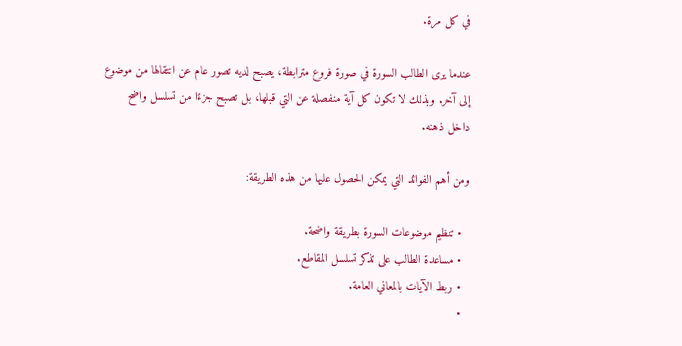في كل مرة.

عندما يرى الطالب السورة في صورة فروع مترابطة، يصبح لديه تصور عام عن انتقالها من موضوع إلى آخر. وبذلك لا تكون كل آية منفصلة عن التي قبلها، بل تصبح جزءًا من تسلسل واضح داخل ذهنه.

ومن أهم الفوائد التي يمكن الحصول عليها من هذه الطريقة:

  • تنظيم موضوعات السورة بطريقة واضحة.
  • مساعدة الطالب على تذكر تسلسل المقاطع.
  • ربط الآيات بالمعاني العامة.
  •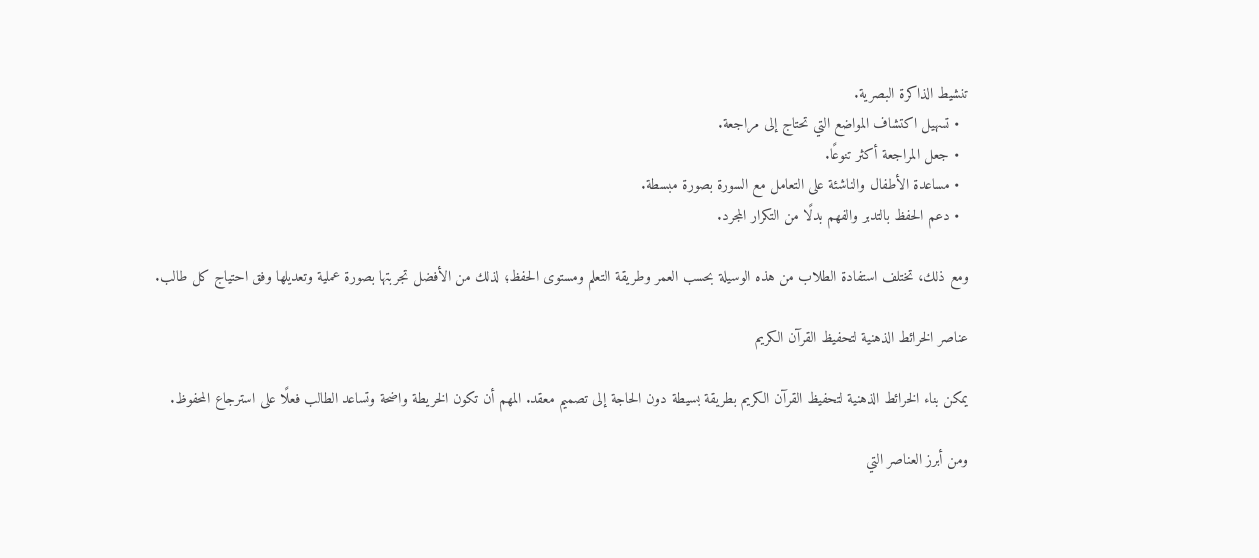تنشيط الذاكرة البصرية.
  • تسهيل اكتشاف المواضع التي تحتاج إلى مراجعة.
  • جعل المراجعة أكثر تنوعًا.
  • مساعدة الأطفال والناشئة على التعامل مع السورة بصورة مبسطة.
  • دعم الحفظ بالتدبر والفهم بدلًا من التكرار المجرد.

ومع ذلك، تختلف استفادة الطلاب من هذه الوسيلة بحسب العمر وطريقة التعلم ومستوى الحفظ؛ لذلك من الأفضل تجربتها بصورة عملية وتعديلها وفق احتياج كل طالب.

عناصر الخرائط الذهنية لتحفيظ القرآن الكريم

يمكن بناء الخرائط الذهنية لتحفيظ القرآن الكريم بطريقة بسيطة دون الحاجة إلى تصميم معقد. المهم أن تكون الخريطة واضحة وتساعد الطالب فعلًا على استرجاع المحفوظ.

ومن أبرز العناصر التي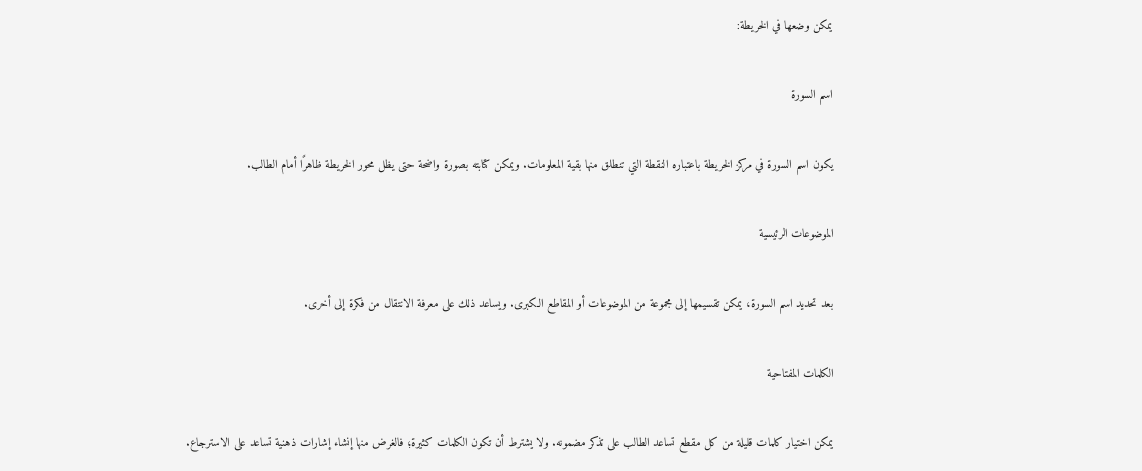يمكن وضعها في الخريطة:

اسم السورة

يكون اسم السورة في مركز الخريطة باعتباره النقطة التي تنطلق منها بقية المعلومات. ويمكن كتابته بصورة واضحة حتى يظل محور الخريطة ظاهرًا أمام الطالب.

الموضوعات الرئيسية

بعد تحديد اسم السورة، يمكن تقسيمها إلى مجموعة من الموضوعات أو المقاطع الكبرى. ويساعد ذلك على معرفة الانتقال من فكرة إلى أخرى.

الكلمات المفتاحية

يمكن اختيار كلمات قليلة من كل مقطع تساعد الطالب على تذكر مضمونه. ولا يشترط أن تكون الكلمات كثيرة؛ فالغرض منها إنشاء إشارات ذهنية تساعد على الاسترجاع.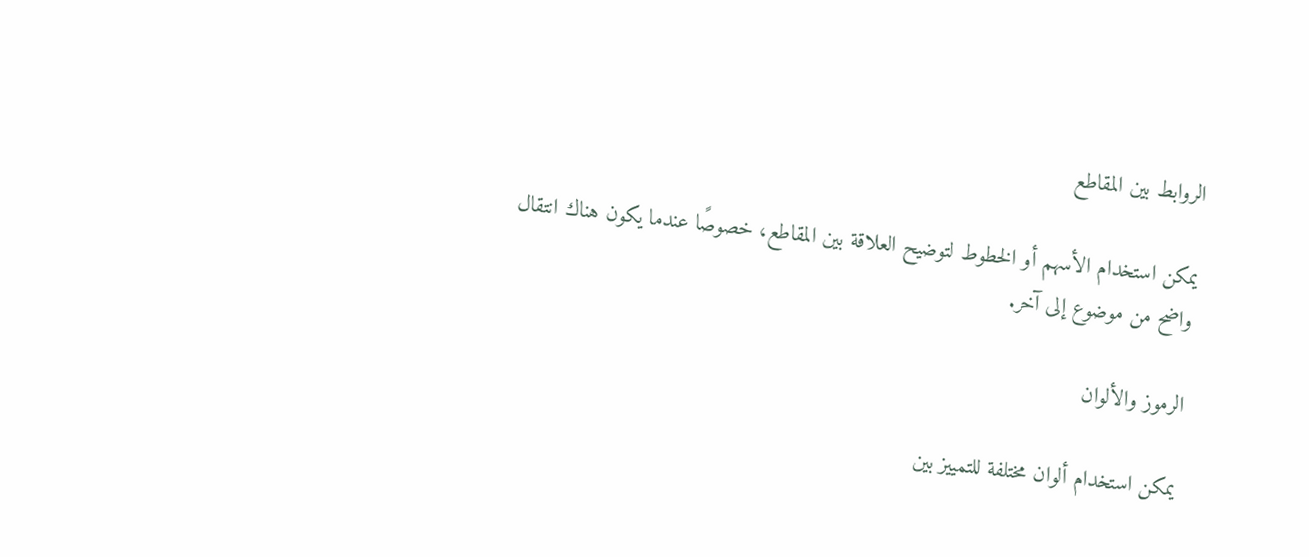الروابط بين المقاطع

يمكن استخدام الأسهم أو الخطوط لتوضيح العلاقة بين المقاطع، خصوصًا عندما يكون هناك انتقال واضح من موضوع إلى آخر.

الرموز والألوان

يمكن استخدام ألوان مختلفة للتمييز بين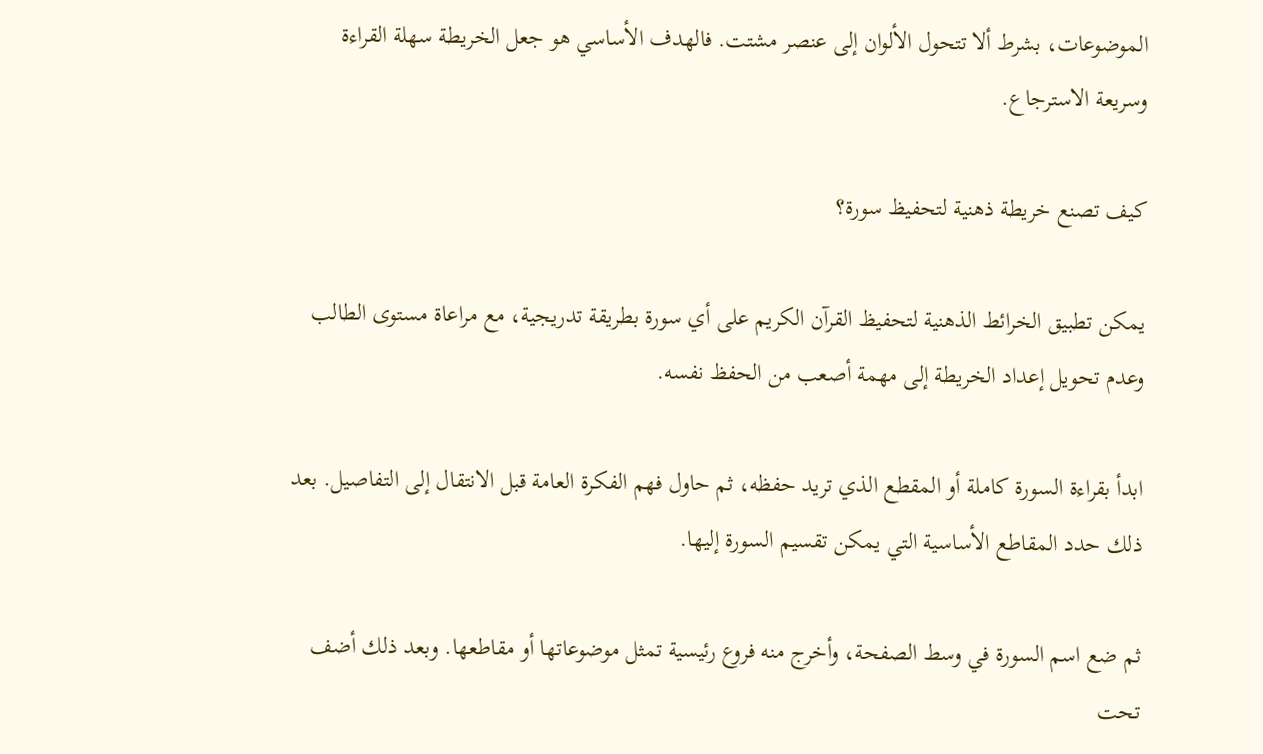الموضوعات، بشرط ألا تتحول الألوان إلى عنصر مشتت. فالهدف الأساسي هو جعل الخريطة سهلة القراءة وسريعة الاسترجاع.

كيف تصنع خريطة ذهنية لتحفيظ سورة؟

يمكن تطبيق الخرائط الذهنية لتحفيظ القرآن الكريم على أي سورة بطريقة تدريجية، مع مراعاة مستوى الطالب وعدم تحويل إعداد الخريطة إلى مهمة أصعب من الحفظ نفسه.

ابدأ بقراءة السورة كاملة أو المقطع الذي تريد حفظه، ثم حاول فهم الفكرة العامة قبل الانتقال إلى التفاصيل. بعد ذلك حدد المقاطع الأساسية التي يمكن تقسيم السورة إليها.

ثم ضع اسم السورة في وسط الصفحة، وأخرج منه فروع رئيسية تمثل موضوعاتها أو مقاطعها. وبعد ذلك أضف تحت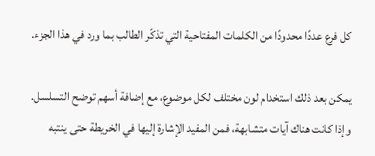كل فرع عددًا محدودًا من الكلمات المفتاحية التي تذكّر الطالب بما ورد في هذا الجزء.

يمكن بعد ذلك استخدام لون مختلف لكل موضوع، مع إضافة أسهم توضح التسلسل. وإذا كانت هناك آيات متشابهة، فمن المفيد الإشارة إليها في الخريطة حتى ينتبه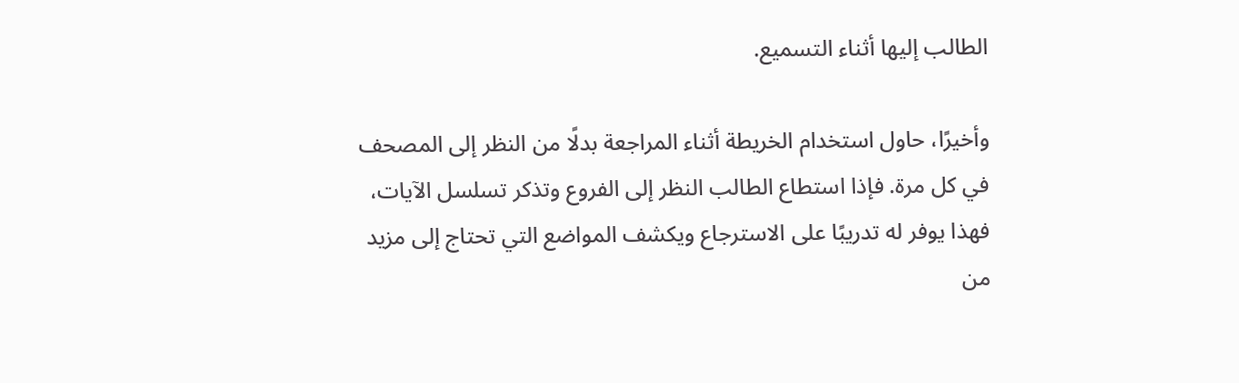الطالب إليها أثناء التسميع.

وأخيرًا، حاول استخدام الخريطة أثناء المراجعة بدلًا من النظر إلى المصحف في كل مرة. فإذا استطاع الطالب النظر إلى الفروع وتذكر تسلسل الآيات، فهذا يوفر له تدريبًا على الاسترجاع ويكشف المواضع التي تحتاج إلى مزيد من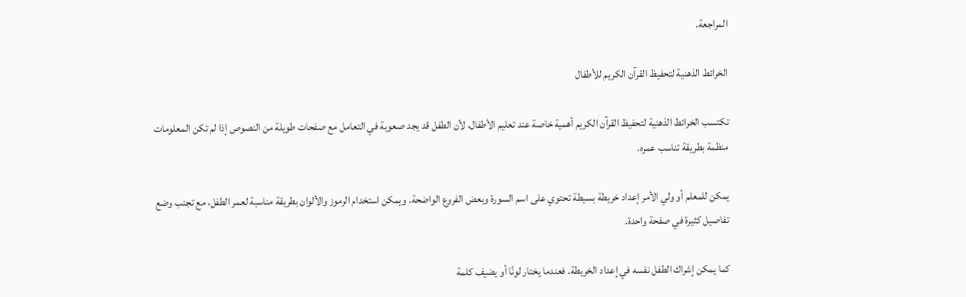المراجعة.

الخرائط الذهنية لتحفيظ القرآن الكريم للأطفال

تكتسب الخرائط الذهنية لتحفيظ القرآن الكريم أهمية خاصة عند تعليم الأطفال، لأن الطفل قد يجد صعوبة في التعامل مع صفحات طويلة من النصوص إذا لم تكن المعلومات منظمة بطريقة تناسب عمره.

يمكن للمعلم أو ولي الأمر إعداد خريطة بسيطة تحتوي على اسم السورة وبعض الفروع الواضحة. ويمكن استخدام الرموز والألوان بطريقة مناسبة لعمر الطفل، مع تجنب وضع تفاصيل كثيرة في صفحة واحدة.

كما يمكن إشراك الطفل نفسه في إعداد الخريطة. فعندما يختار لونًا أو يضيف كلمة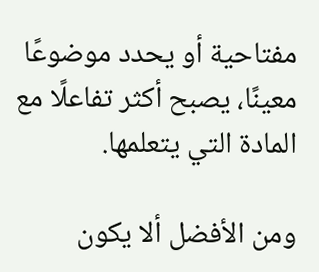مفتاحية أو يحدد موضوعًا معينًا، يصبح أكثر تفاعلًا مع المادة التي يتعلمها.

ومن الأفضل ألا يكون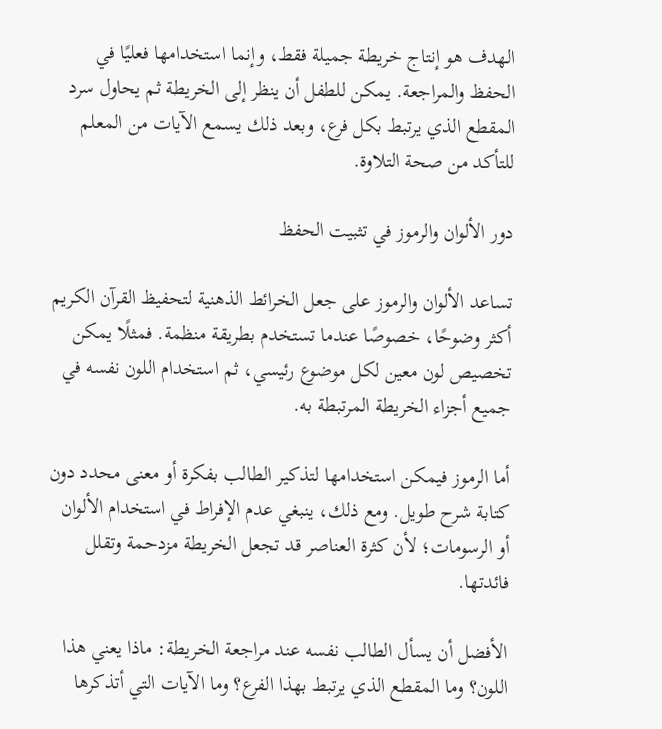الهدف هو إنتاج خريطة جميلة فقط، وإنما استخدامها فعليًا في الحفظ والمراجعة. يمكن للطفل أن ينظر إلى الخريطة ثم يحاول سرد المقطع الذي يرتبط بكل فرع، وبعد ذلك يسمع الآيات من المعلم للتأكد من صحة التلاوة.

دور الألوان والرموز في تثبيت الحفظ

تساعد الألوان والرموز على جعل الخرائط الذهنية لتحفيظ القرآن الكريم أكثر وضوحًا، خصوصًا عندما تستخدم بطريقة منظمة. فمثلًا يمكن تخصيص لون معين لكل موضوع رئيسي، ثم استخدام اللون نفسه في جميع أجزاء الخريطة المرتبطة به.

أما الرموز فيمكن استخدامها لتذكير الطالب بفكرة أو معنى محدد دون كتابة شرح طويل. ومع ذلك، ينبغي عدم الإفراط في استخدام الألوان أو الرسومات؛ لأن كثرة العناصر قد تجعل الخريطة مزدحمة وتقلل فائدتها.

الأفضل أن يسأل الطالب نفسه عند مراجعة الخريطة: ماذا يعني هذا اللون؟ وما المقطع الذي يرتبط بهذا الفرع؟ وما الآيات التي أتذكرها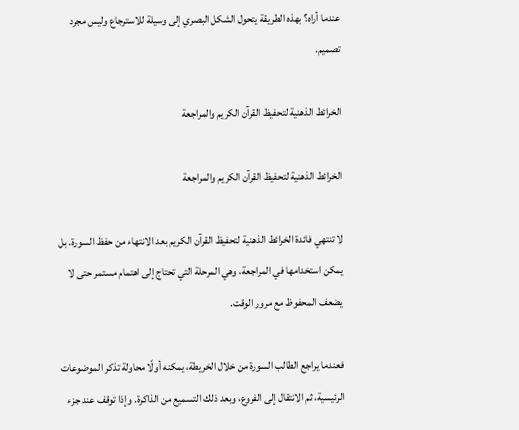عندما أراه؟ بهذه الطريقة يتحول الشكل البصري إلى وسيلة للاسترجاع وليس مجرد تصميم.

الخرائط الذهنية لتحفيظ القرآن الكريم والمراجعة

الخرائط الذهنية لتحفيظ القرآن الكريم والمراجعة

لا تنتهي فائدة الخرائط الذهنية لتحفيظ القرآن الكريم بعد الانتهاء من حفظ السورة. بل يمكن استخدامها في المراجعة، وهي المرحلة التي تحتاج إلى اهتمام مستمر حتى لا يضعف المحفوظ مع مرور الوقت.

فعندما يراجع الطالب السورة من خلال الخريطة، يمكنه أولًا محاولة تذكر الموضوعات الرئيسية، ثم الانتقال إلى الفروع، وبعد ذلك التسميع من الذاكرة. وإذا توقف عند جزء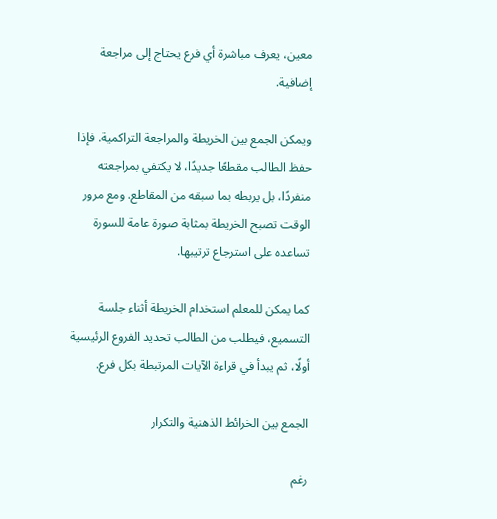معين، يعرف مباشرة أي فرع يحتاج إلى مراجعة إضافية.

ويمكن الجمع بين الخريطة والمراجعة التراكمية. فإذا حفظ الطالب مقطعًا جديدًا، لا يكتفي بمراجعته منفردًا، بل يربطه بما سبقه من المقاطع. ومع مرور الوقت تصبح الخريطة بمثابة صورة عامة للسورة تساعده على استرجاع ترتيبها.

كما يمكن للمعلم استخدام الخريطة أثناء جلسة التسميع، فيطلب من الطالب تحديد الفروع الرئيسية أولًا، ثم يبدأ في قراءة الآيات المرتبطة بكل فرع.

الجمع بين الخرائط الذهنية والتكرار

رغم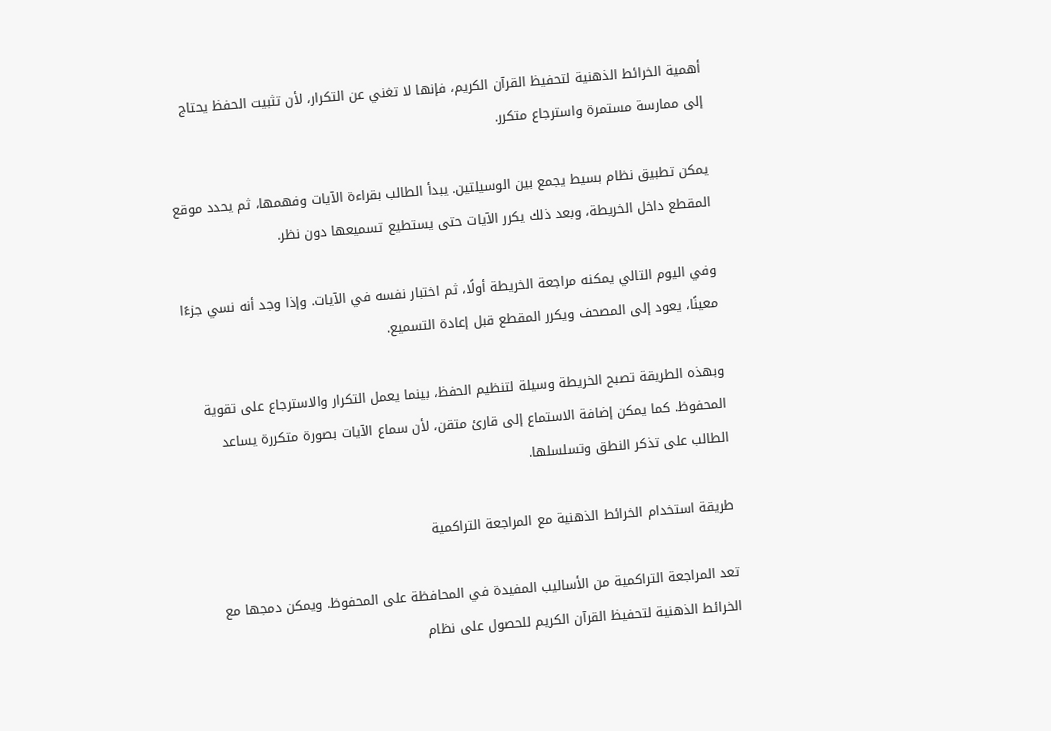أهمية الخرائط الذهنية لتحفيظ القرآن الكريم، فإنها لا تغني عن التكرار، لأن تثبيت الحفظ يحتاج إلى ممارسة مستمرة واسترجاع متكرر.

يمكن تطبيق نظام بسيط يجمع بين الوسيلتين. يبدأ الطالب بقراءة الآيات وفهمها، ثم يحدد موقع المقطع داخل الخريطة، وبعد ذلك يكرر الآيات حتى يستطيع تسميعها دون نظر.

وفي اليوم التالي يمكنه مراجعة الخريطة أولًا، ثم اختبار نفسه في الآيات. وإذا وجد أنه نسي جزءًا معينًا، يعود إلى المصحف ويكرر المقطع قبل إعادة التسميع.

وبهذه الطريقة تصبح الخريطة وسيلة لتنظيم الحفظ، بينما يعمل التكرار والاسترجاع على تقوية المحفوظ. كما يمكن إضافة الاستماع إلى قارئ متقن، لأن سماع الآيات بصورة متكررة يساعد الطالب على تذكر النطق وتسلسلها.

طريقة استخدام الخرائط الذهنية مع المراجعة التراكمية

تعد المراجعة التراكمية من الأساليب المفيدة في المحافظة على المحفوظ. ويمكن دمجها مع الخرائط الذهنية لتحفيظ القرآن الكريم للحصول على نظام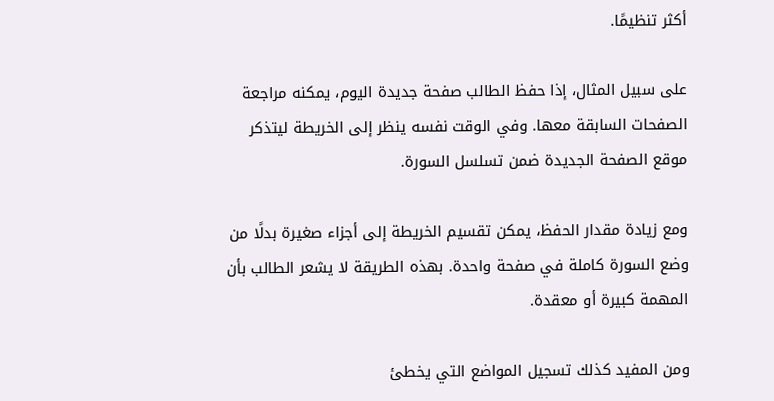أكثر تنظيمًا.

على سبيل المثال، إذا حفظ الطالب صفحة جديدة اليوم، يمكنه مراجعة الصفحات السابقة معها. وفي الوقت نفسه ينظر إلى الخريطة ليتذكر موقع الصفحة الجديدة ضمن تسلسل السورة.

ومع زيادة مقدار الحفظ، يمكن تقسيم الخريطة إلى أجزاء صغيرة بدلًا من وضع السورة كاملة في صفحة واحدة. بهذه الطريقة لا يشعر الطالب بأن المهمة كبيرة أو معقدة.

ومن المفيد كذلك تسجيل المواضع التي يخطئ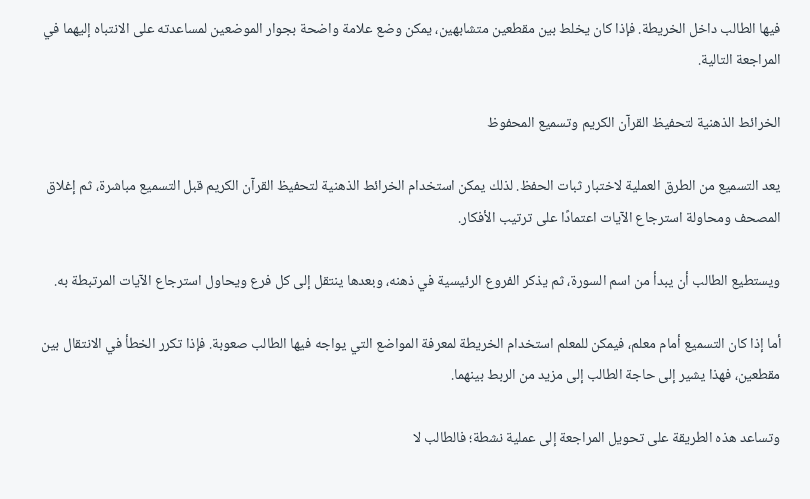فيها الطالب داخل الخريطة. فإذا كان يخلط بين مقطعين متشابهين، يمكن وضع علامة واضحة بجوار الموضعين لمساعدته على الانتباه إليهما في المراجعة التالية.

الخرائط الذهنية لتحفيظ القرآن الكريم وتسميع المحفوظ

يعد التسميع من الطرق العملية لاختبار ثبات الحفظ. لذلك يمكن استخدام الخرائط الذهنية لتحفيظ القرآن الكريم قبل التسميع مباشرة، ثم إغلاق المصحف ومحاولة استرجاع الآيات اعتمادًا على ترتيب الأفكار.

ويستطيع الطالب أن يبدأ من اسم السورة، ثم يذكر الفروع الرئيسية في ذهنه، وبعدها ينتقل إلى كل فرع ويحاول استرجاع الآيات المرتبطة به.

أما إذا كان التسميع أمام معلم، فيمكن للمعلم استخدام الخريطة لمعرفة المواضع التي يواجه فيها الطالب صعوبة. فإذا تكرر الخطأ في الانتقال بين مقطعين، فهذا يشير إلى حاجة الطالب إلى مزيد من الربط بينهما.

وتساعد هذه الطريقة على تحويل المراجعة إلى عملية نشطة؛ فالطالب لا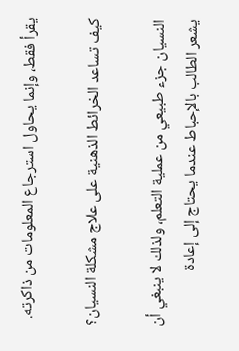يقرأ فقط، وإنما يحاول استرجاع المعلومات من ذاكرته.

كيف تساعد الخرائط الذهنية على علاج مشكلة النسيان؟

النسيان جزء طبيعي من عملية التعلم، ولذلك لا ينبغي أن يشعر الطالب بالإحباط عندما يحتاج إلى إعادة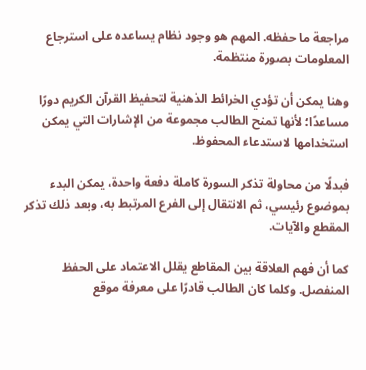مراجعة ما حفظه. المهم هو وجود نظام يساعده على استرجاع المعلومات بصورة منتظمة.

وهنا يمكن أن تؤدي الخرائط الذهنية لتحفيظ القرآن الكريم دورًا مساعدًا؛ لأنها تمنح الطالب مجموعة من الإشارات التي يمكن استخدامها لاستدعاء المحفوظ.

فبدلًا من محاولة تذكر السورة كاملة دفعة واحدة، يمكن البدء بموضوع رئيسي، ثم الانتقال إلى الفرع المرتبط به، وبعد ذلك تذكر المقطع والآيات.

كما أن فهم العلاقة بين المقاطع يقلل الاعتماد على الحفظ المنفصل. وكلما كان الطالب قادرًا على معرفة موقع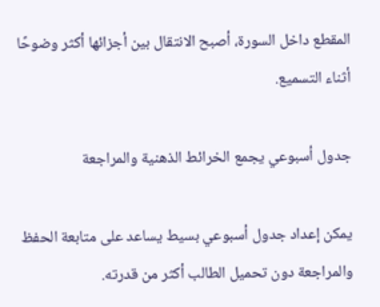المقطع داخل السورة، أصبح الانتقال بين أجزائها أكثر وضوحًا أثناء التسميع.

جدول أسبوعي يجمع الخرائط الذهنية والمراجعة

يمكن إعداد جدول أسبوعي بسيط يساعد على متابعة الحفظ والمراجعة دون تحميل الطالب أكثر من قدرته.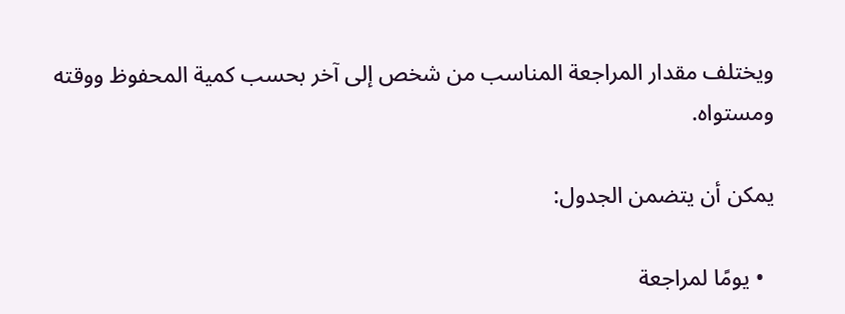ويختلف مقدار المراجعة المناسب من شخص إلى آخر بحسب كمية المحفوظ ووقته ومستواه.

يمكن أن يتضمن الجدول:

  • يومًا لمراجعة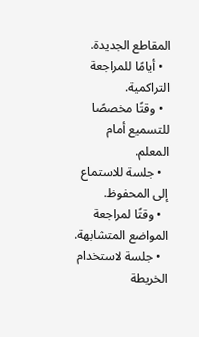المقاطع الجديدة.
  • أيامًا للمراجعة التراكمية.
  • وقتًا مخصصًا للتسميع أمام المعلم.
  • جلسة للاستماع إلى المحفوظ.
  • وقتًا لمراجعة المواضع المتشابهة.
  • جلسة لاستخدام الخريطة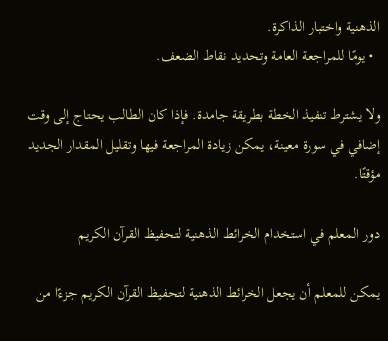الذهنية واختبار الذاكرة.
  • يومًا للمراجعة العامة وتحديد نقاط الضعف.

ولا يشترط تنفيذ الخطة بطريقة جامدة. فإذا كان الطالب يحتاج إلى وقت إضافي في سورة معينة، يمكن زيادة المراجعة فيها وتقليل المقدار الجديد مؤقتًا.

دور المعلم في استخدام الخرائط الذهنية لتحفيظ القرآن الكريم

يمكن للمعلم أن يجعل الخرائط الذهنية لتحفيظ القرآن الكريم جزءًا من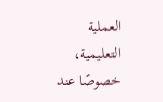العملية التعليمية، خصوصًا عند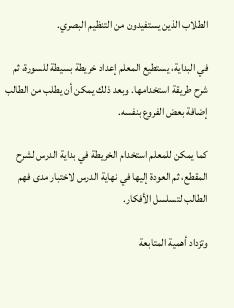الطلاب الذين يستفيدون من التنظيم البصري.

في البداية، يستطيع المعلم إعداد خريطة بسيطة للسورة، ثم شرح طريقة استخدامها. وبعد ذلك يمكن أن يطلب من الطالب إضافة بعض الفروع بنفسه.

كما يمكن للمعلم استخدام الخريطة في بداية الدرس لشرح المقطع، ثم العودة إليها في نهاية الدرس لاختبار مدى فهم الطالب لتسلسل الأفكار.

وتزداد أهمية المتابعة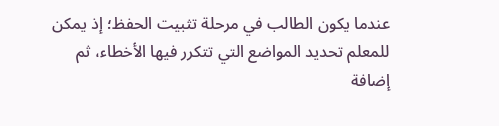عندما يكون الطالب في مرحلة تثبيت الحفظ؛ إذ يمكن للمعلم تحديد المواضع التي تتكرر فيها الأخطاء، ثم إضافة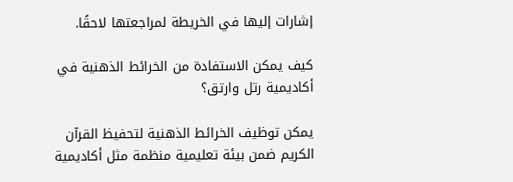إشارات إليها في الخريطة لمراجعتها لاحقًا.

كيف يمكن الاستفادة من الخرائط الذهنية في أكاديمية رتل وارتق؟

يمكن توظيف الخرائط الذهنية لتحفيظ القرآن الكريم ضمن بيئة تعليمية منظمة مثل أكاديمية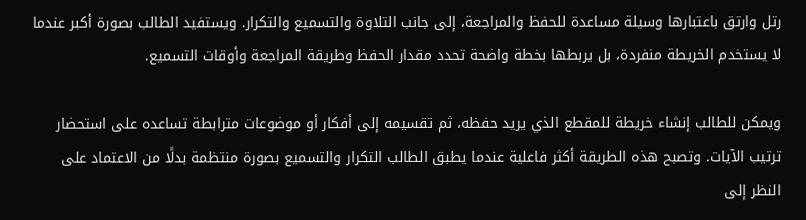رتل وارتق باعتبارها وسيلة مساعدة للحفظ والمراجعة، إلى جانب التلاوة والتسميع والتكرار. ويستفيد الطالب بصورة أكبر عندما لا يستخدم الخريطة منفردة، بل يربطها بخطة واضحة تحدد مقدار الحفظ وطريقة المراجعة وأوقات التسميع.

ويمكن للطالب إنشاء خريطة للمقطع الذي يريد حفظه، ثم تقسيمه إلى أفكار أو موضوعات مترابطة تساعده على استحضار ترتيب الآيات. وتصبح هذه الطريقة أكثر فاعلية عندما يطبق الطالب التكرار والتسميع بصورة منتظمة بدلًا من الاعتماد على النظر إلى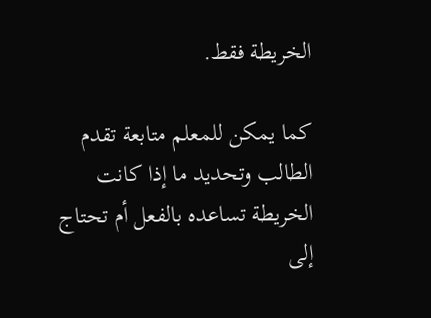الخريطة فقط.

كما يمكن للمعلم متابعة تقدم الطالب وتحديد ما إذا كانت الخريطة تساعده بالفعل أم تحتاج إلى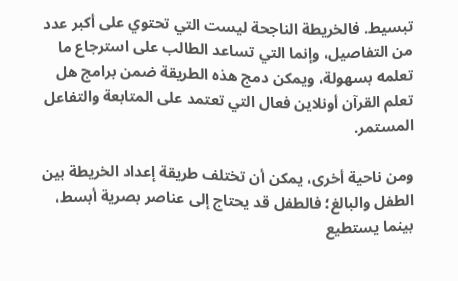تبسيط. فالخريطة الناجحة ليست التي تحتوي على أكبر عدد من التفاصيل، وإنما التي تساعد الطالب على استرجاع ما تعلمه بسهولة، ويمكن دمج هذه الطريقة ضمن برامج هل تعلم القرآن أونلاين فعال التي تعتمد على المتابعة والتفاعل المستمر.

ومن ناحية أخرى، يمكن أن تختلف طريقة إعداد الخريطة بين الطفل والبالغ؛ فالطفل قد يحتاج إلى عناصر بصرية أبسط، بينما يستطيع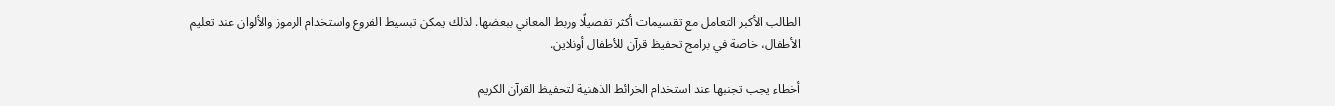الطالب الأكبر التعامل مع تقسيمات أكثر تفصيلًا وربط المعاني ببعضها. لذلك يمكن تبسيط الفروع واستخدام الرموز والألوان عند تعليم الأطفال، خاصة في برامج تحفيظ قرآن للأطفال أونلاين.

أخطاء يجب تجنبها عند استخدام الخرائط الذهنية لتحفيظ القرآن الكريم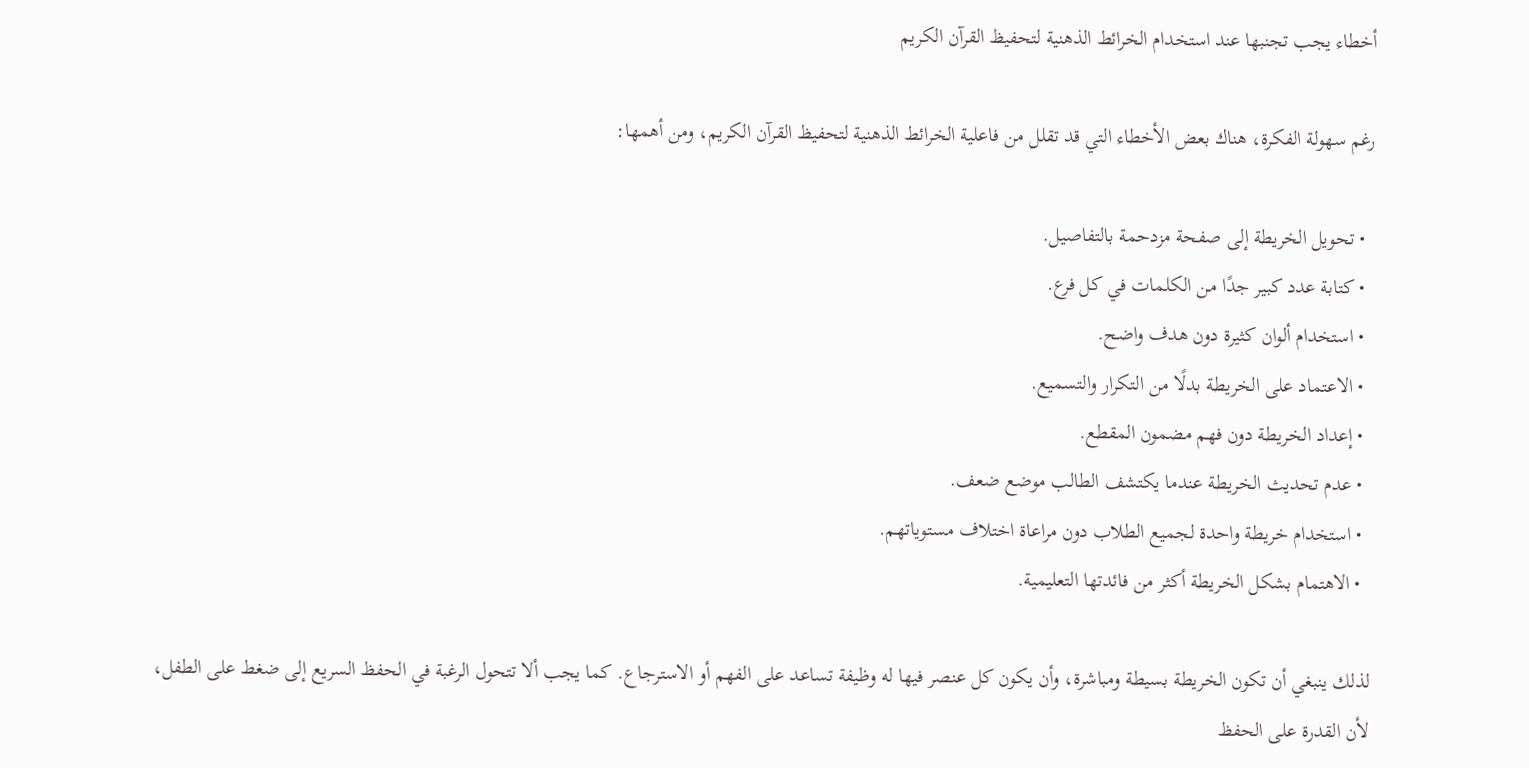أخطاء يجب تجنبها عند استخدام الخرائط الذهنية لتحفيظ القرآن الكريم

رغم سهولة الفكرة، هناك بعض الأخطاء التي قد تقلل من فاعلية الخرائط الذهنية لتحفيظ القرآن الكريم، ومن أهمها:

  • تحويل الخريطة إلى صفحة مزدحمة بالتفاصيل.
  • كتابة عدد كبير جدًا من الكلمات في كل فرع.
  • استخدام ألوان كثيرة دون هدف واضح.
  • الاعتماد على الخريطة بدلًا من التكرار والتسميع.
  • إعداد الخريطة دون فهم مضمون المقطع.
  • عدم تحديث الخريطة عندما يكتشف الطالب موضع ضعف.
  • استخدام خريطة واحدة لجميع الطلاب دون مراعاة اختلاف مستوياتهم.
  • الاهتمام بشكل الخريطة أكثر من فائدتها التعليمية.

لذلك ينبغي أن تكون الخريطة بسيطة ومباشرة، وأن يكون كل عنصر فيها له وظيفة تساعد على الفهم أو الاسترجاع. كما يجب ألا تتحول الرغبة في الحفظ السريع إلى ضغط على الطفل، لأن القدرة على الحفظ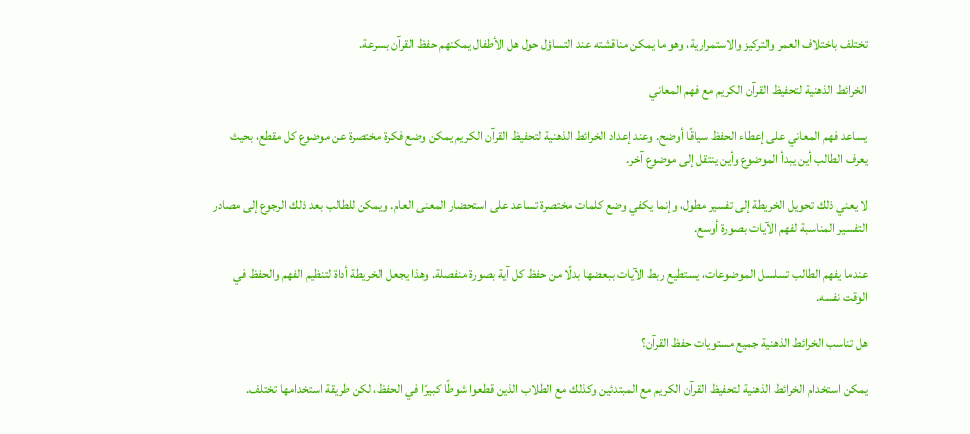تختلف باختلاف العمر والتركيز والاستمرارية، وهو ما يمكن مناقشته عند التساؤل حول هل الأطفال يمكنهم حفظ القرآن بسرعة.

الخرائط الذهنية لتحفيظ القرآن الكريم مع فهم المعاني

يساعد فهم المعاني على إعطاء الحفظ سياقًا أوضح. وعند إعداد الخرائط الذهنية لتحفيظ القرآن الكريم يمكن وضع فكرة مختصرة عن موضوع كل مقطع، بحيث يعرف الطالب أين يبدأ الموضوع وأين ينتقل إلى موضوع آخر.

لا يعني ذلك تحويل الخريطة إلى تفسير مطول، وإنما يكفي وضع كلمات مختصرة تساعد على استحضار المعنى العام. ويمكن للطالب بعد ذلك الرجوع إلى مصادر التفسير المناسبة لفهم الآيات بصورة أوسع.

عندما يفهم الطالب تسلسل الموضوعات، يستطيع ربط الآيات ببعضها بدلًا من حفظ كل آية بصورة منفصلة. وهذا يجعل الخريطة أداة لتنظيم الفهم والحفظ في الوقت نفسه.

هل تناسب الخرائط الذهنية جميع مستويات حفظ القرآن؟

يمكن استخدام الخرائط الذهنية لتحفيظ القرآن الكريم مع المبتدئين وكذلك مع الطلاب الذين قطعوا شوطًا كبيرًا في الحفظ، لكن طريقة استخدامها تختلف.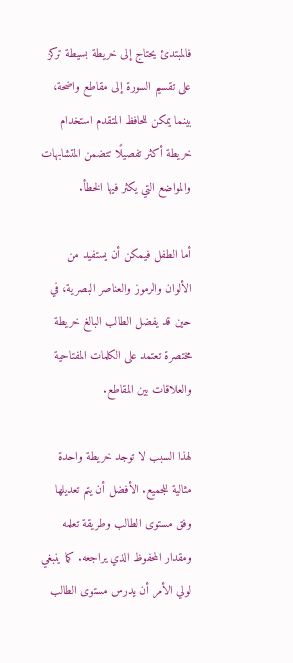فالمبتدئ يحتاج إلى خريطة بسيطة تركز على تقسيم السورة إلى مقاطع واضحة، بينما يمكن للحافظ المتقدم استخدام خريطة أكثر تفصيلًا تتضمن المتشابهات والمواضع التي يكثر فيها الخطأ.

أما الطفل فيمكن أن يستفيد من الألوان والرموز والعناصر البصرية، في حين قد يفضل الطالب البالغ خريطة مختصرة تعتمد على الكلمات المفتاحية والعلاقات بين المقاطع.

لهذا السبب لا توجد خريطة واحدة مثالية للجميع. الأفضل أن يتم تعديلها وفق مستوى الطالب وطريقة تعلمه ومقدار المحفوظ الذي يراجعه. كما ينبغي لولي الأمر أن يدرس مستوى الطالب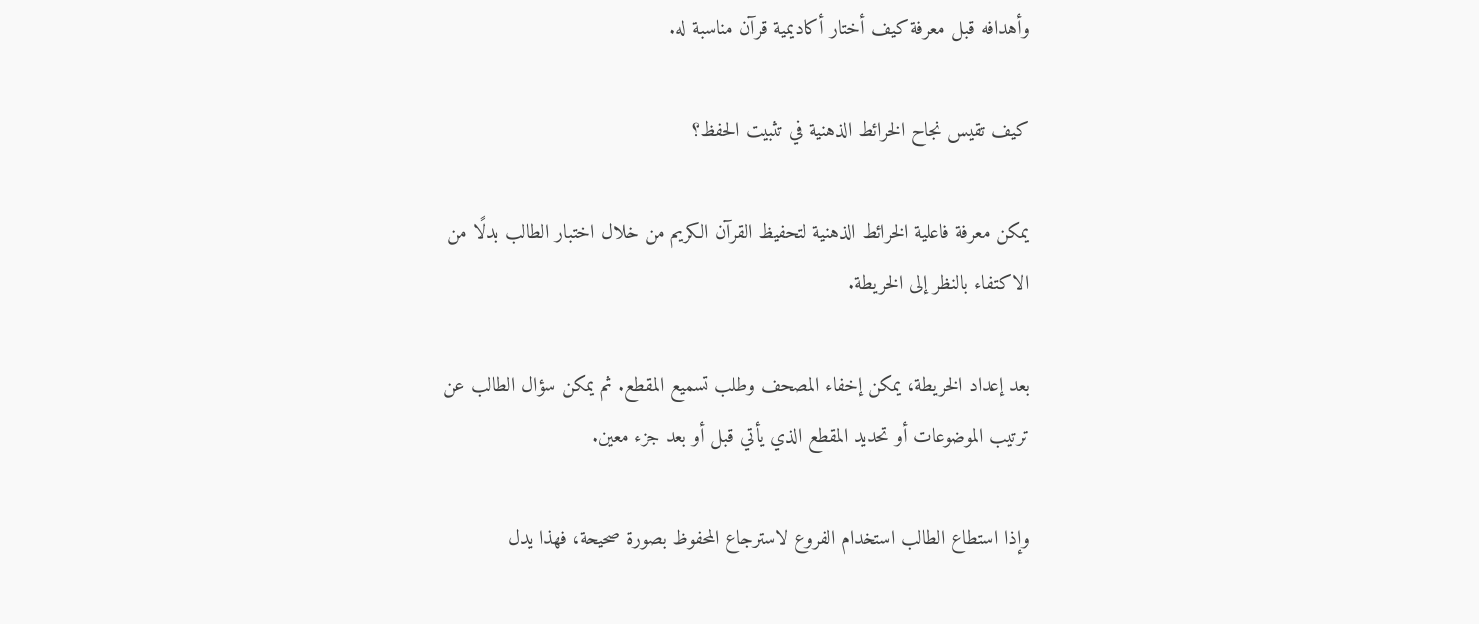وأهدافه قبل معرفة كيف أختار أكاديمية قرآن مناسبة له.

كيف تقيس نجاح الخرائط الذهنية في تثبيت الحفظ؟

يمكن معرفة فاعلية الخرائط الذهنية لتحفيظ القرآن الكريم من خلال اختبار الطالب بدلًا من الاكتفاء بالنظر إلى الخريطة.

بعد إعداد الخريطة، يمكن إخفاء المصحف وطلب تسميع المقطع. ثم يمكن سؤال الطالب عن ترتيب الموضوعات أو تحديد المقطع الذي يأتي قبل أو بعد جزء معين.

وإذا استطاع الطالب استخدام الفروع لاسترجاع المحفوظ بصورة صحيحة، فهذا يدل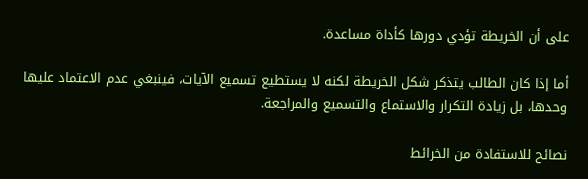على أن الخريطة تؤدي دورها كأداة مساعدة.

أما إذا كان الطالب يتذكر شكل الخريطة لكنه لا يستطيع تسميع الآيات، فينبغي عدم الاعتماد عليها وحدها، بل زيادة التكرار والاستماع والتسميع والمراجعة.

نصائح للاستفادة من الخرائط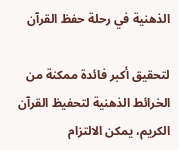الذهنية في رحلة حفظ القرآن

لتحقيق أكبر فائدة ممكنة من الخرائط الذهنية لتحفيظ القرآن الكريم، يمكن الالتزام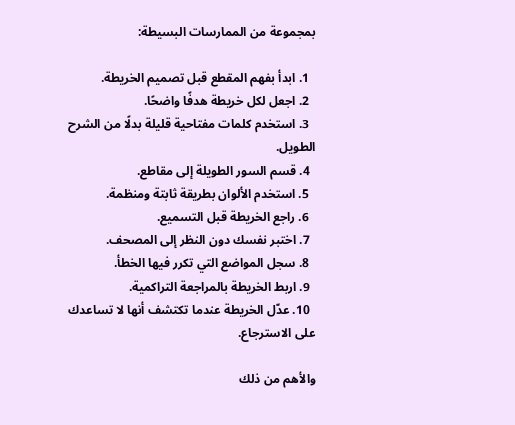بمجموعة من الممارسات البسيطة:

  1. ابدأ بفهم المقطع قبل تصميم الخريطة.
  2. اجعل لكل خريطة هدفًا واضحًا.
  3. استخدم كلمات مفتاحية قليلة بدلًا من الشرح الطويل.
  4. قسم السور الطويلة إلى مقاطع.
  5. استخدم الألوان بطريقة ثابتة ومنظمة.
  6. راجع الخريطة قبل التسميع.
  7. اختبر نفسك دون النظر إلى المصحف.
  8. سجل المواضع التي تكرر فيها الخطأ.
  9. اربط الخريطة بالمراجعة التراكمية.
  10. عدّل الخريطة عندما تكتشف أنها لا تساعدك على الاسترجاع.

والأهم من ذلك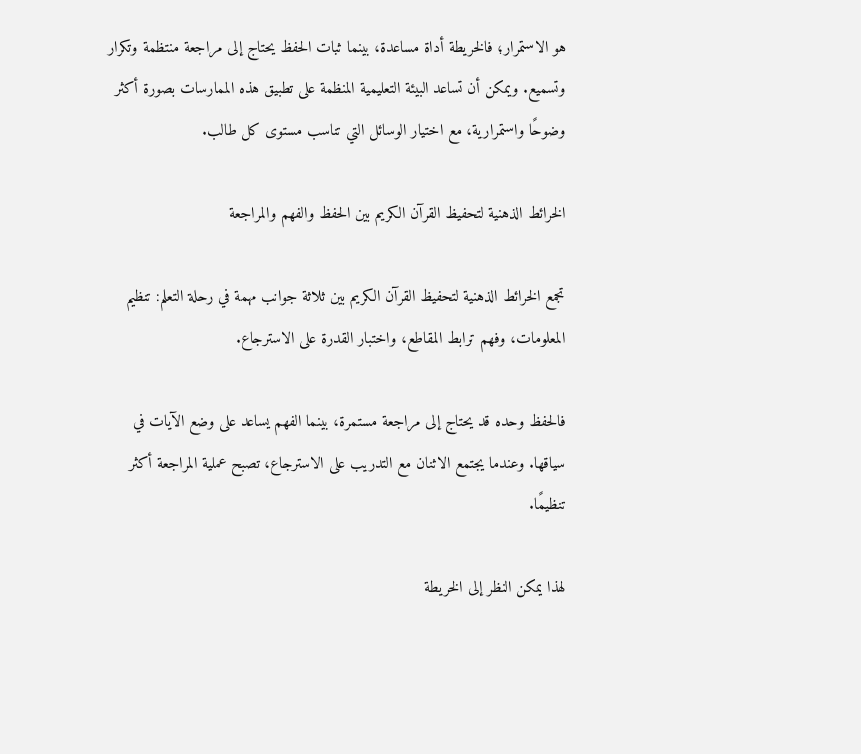هو الاستمرار؛ فالخريطة أداة مساعدة، بينما ثبات الحفظ يحتاج إلى مراجعة منتظمة وتكرار وتسميع. ويمكن أن تساعد البيئة التعليمية المنظمة على تطبيق هذه الممارسات بصورة أكثر وضوحًا واستمرارية، مع اختيار الوسائل التي تناسب مستوى كل طالب.

الخرائط الذهنية لتحفيظ القرآن الكريم بين الحفظ والفهم والمراجعة

تجمع الخرائط الذهنية لتحفيظ القرآن الكريم بين ثلاثة جوانب مهمة في رحلة التعلم: تنظيم المعلومات، وفهم ترابط المقاطع، واختبار القدرة على الاسترجاع.

فالحفظ وحده قد يحتاج إلى مراجعة مستمرة، بينما الفهم يساعد على وضع الآيات في سياقها. وعندما يجتمع الاثنان مع التدريب على الاسترجاع، تصبح عملية المراجعة أكثر تنظيمًا.

لهذا يمكن النظر إلى الخريطة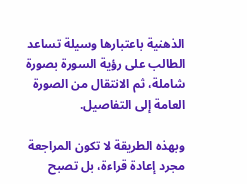الذهنية باعتبارها وسيلة تساعد الطالب على رؤية السورة بصورة شاملة، ثم الانتقال من الصورة العامة إلى التفاصيل.

وبهذه الطريقة لا تكون المراجعة مجرد إعادة قراءة، بل تصبح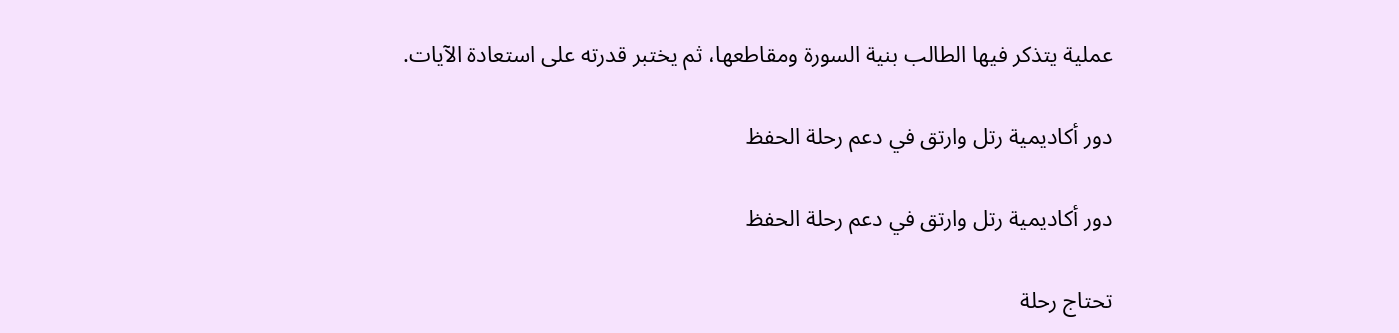عملية يتذكر فيها الطالب بنية السورة ومقاطعها، ثم يختبر قدرته على استعادة الآيات.

دور أكاديمية رتل وارتق في دعم رحلة الحفظ

دور أكاديمية رتل وارتق في دعم رحلة الحفظ

تحتاج رحلة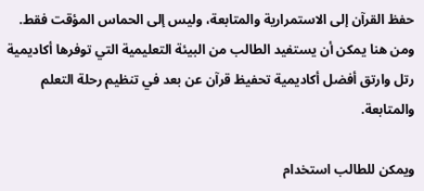حفظ القرآن إلى الاستمرارية والمتابعة، وليس إلى الحماس المؤقت فقط. ومن هنا يمكن أن يستفيد الطالب من البيئة التعليمية التي توفرها أكاديمية رتل وارتق أفضل أكاديمية تحفيظ قرآن عن بعد في تنظيم رحلة التعلم والمتابعة.

ويمكن للطالب استخدام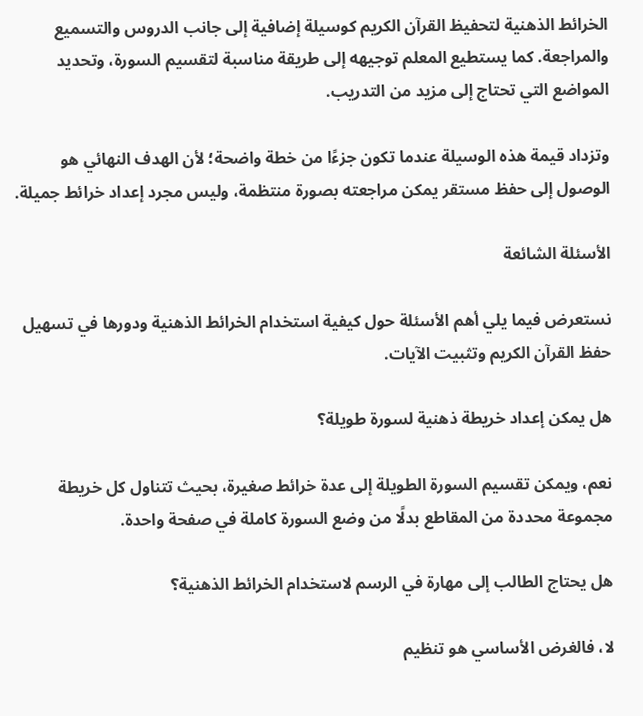الخرائط الذهنية لتحفيظ القرآن الكريم كوسيلة إضافية إلى جانب الدروس والتسميع والمراجعة. كما يستطيع المعلم توجيهه إلى طريقة مناسبة لتقسيم السورة، وتحديد المواضع التي تحتاج إلى مزيد من التدريب.

وتزداد قيمة هذه الوسيلة عندما تكون جزءًا من خطة واضحة؛ لأن الهدف النهائي هو الوصول إلى حفظ مستقر يمكن مراجعته بصورة منتظمة، وليس مجرد إعداد خرائط جميلة.

الأسئلة الشائعة

نستعرض فيما يلي أهم الأسئلة حول كيفية استخدام الخرائط الذهنية ودورها في تسهيل حفظ القرآن الكريم وتثبيت الآيات.

هل يمكن إعداد خريطة ذهنية لسورة طويلة؟

نعم، ويمكن تقسيم السورة الطويلة إلى عدة خرائط صغيرة، بحيث تتناول كل خريطة مجموعة محددة من المقاطع بدلًا من وضع السورة كاملة في صفحة واحدة.

هل يحتاج الطالب إلى مهارة في الرسم لاستخدام الخرائط الذهنية؟

لا، فالغرض الأساسي هو تنظيم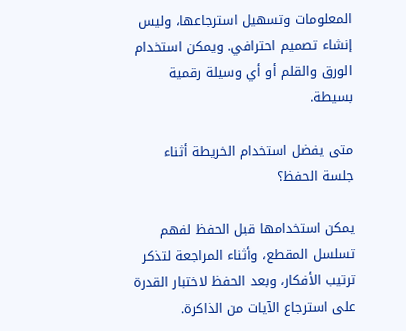المعلومات وتسهيل استرجاعها، وليس إنشاء تصميم احترافي. ويمكن استخدام الورق والقلم أو أي وسيلة رقمية بسيطة.

متى يفضل استخدام الخريطة أثناء جلسة الحفظ؟

يمكن استخدامها قبل الحفظ لفهم تسلسل المقطع، وأثناء المراجعة لتذكر ترتيب الأفكار، وبعد الحفظ لاختبار القدرة على استرجاع الآيات من الذاكرة.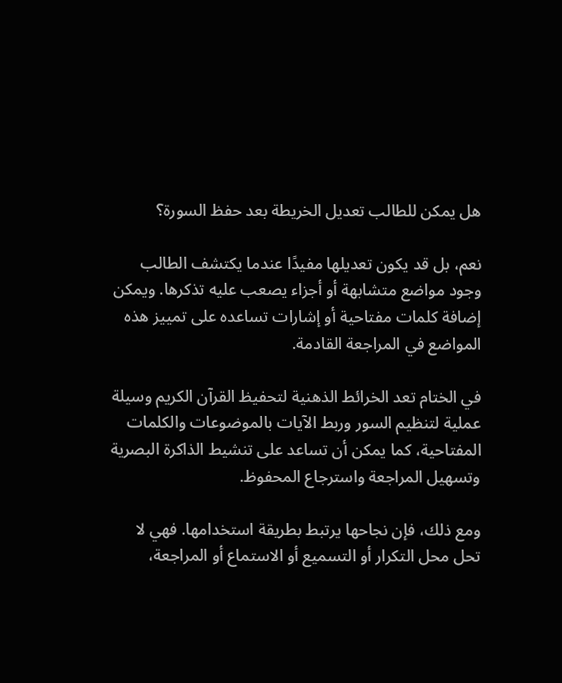هل يمكن للطالب تعديل الخريطة بعد حفظ السورة؟

نعم، بل قد يكون تعديلها مفيدًا عندما يكتشف الطالب وجود مواضع متشابهة أو أجزاء يصعب عليه تذكرها. ويمكن إضافة كلمات مفتاحية أو إشارات تساعده على تمييز هذه المواضع في المراجعة القادمة.

في الختام تعد الخرائط الذهنية لتحفيظ القرآن الكريم وسيلة عملية لتنظيم السور وربط الآيات بالموضوعات والكلمات المفتاحية، كما يمكن أن تساعد على تنشيط الذاكرة البصرية وتسهيل المراجعة واسترجاع المحفوظ.

ومع ذلك، فإن نجاحها يرتبط بطريقة استخدامها. فهي لا تحل محل التكرار أو التسميع أو الاستماع أو المراجعة،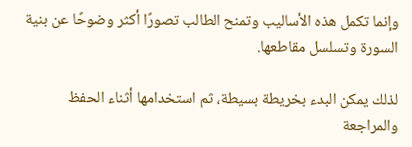وإنما تكمل هذه الأساليب وتمنح الطالب تصورًا أكثر وضوحًا عن بنية السورة وتسلسل مقاطعها.

لذلك يمكن البدء بخريطة بسيطة، ثم استخدامها أثناء الحفظ والمراجعة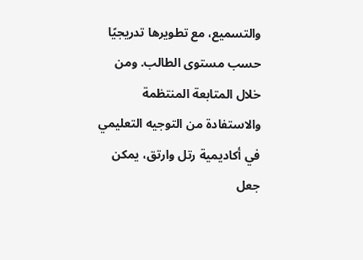والتسميع، مع تطويرها تدريجيًا حسب مستوى الطالب. ومن خلال المتابعة المنتظمة والاستفادة من التوجيه التعليمي في أكاديمية رتل وارتق، يمكن جعل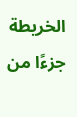الخريطة جزءًا من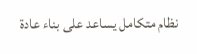نظام متكامل يساعد على بناء عادة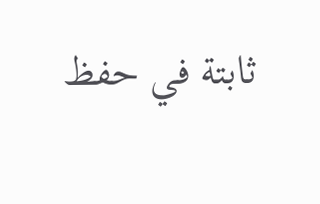ثابتة في حفظ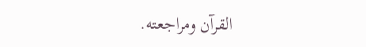القرآن ومراجعته.